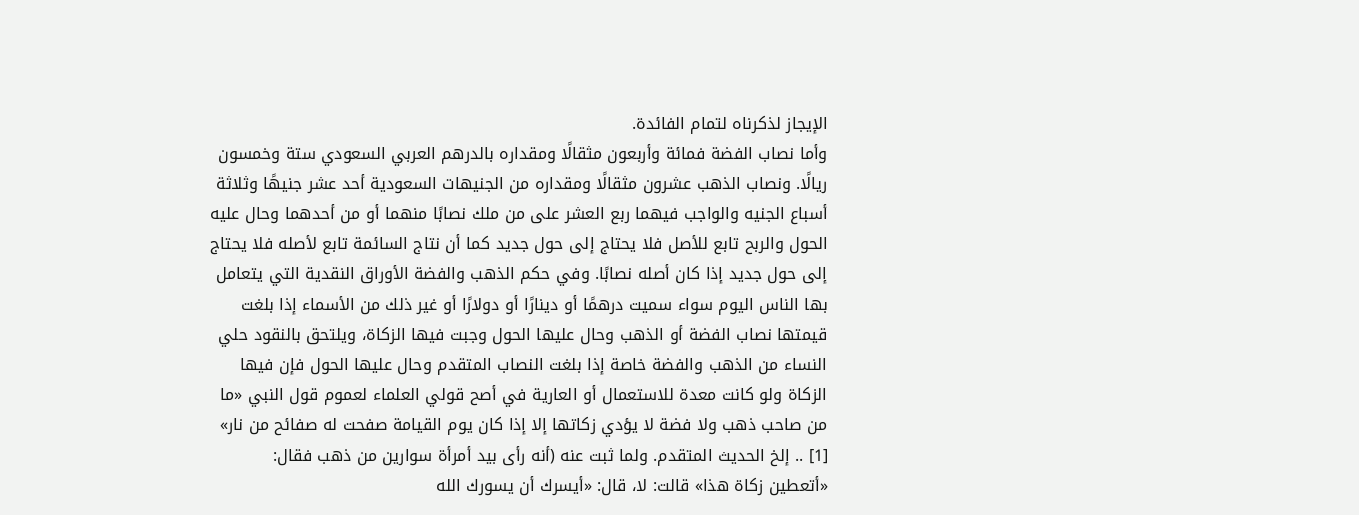الإيجاز لذكرناه لتمام الفائدة.
وأما نصاب الفضة فمائة وأربعون مثقالًا ومقداره بالدرهم العربي السعودي ستة وخمسون ريالًا. ونصاب الذهب عشرون مثقالًا ومقداره من الجنيهات السعودية أحد عشر جنيهًا وثلاثة أسباع الجنيه والواجب فيهما ربع العشر على من ملك نصابًا منهما أو من أحدهما وحال عليه الحول والربح تابع للأصل فلا يحتاج إلى حول جديد كما أن نتاج السائمة تابع لأصله فلا يحتاج إلى حول جديد إذا كان أصله نصابًا. وفي حكم الذهب والفضة الأوراق النقدية التي يتعامل بها الناس اليوم سواء سميت درهمًا أو دينارًا أو دولارًا أو غير ذلك من الأسماء إذا بلغت قيمتها نصاب الفضة أو الذهب وحال عليها الحول وجبت فيها الزكاة، ويلتحق بالنقود حلي النساء من الذهب والفضة خاصة إذا بلغت النصاب المتقدم وحال عليها الحول فإن فيها الزكاة ولو كانت معدة للاستعمال أو العارية في أصح قولي العلماء لعموم قول النبي «ما من صاحب ذهب ولا فضة لا يؤدي زكاتها إلا إذا كان يوم القيامة صفحت له صفائح من نار» [1] .. إلخ الحديث المتقدم. ولما ثبت عنه (أنه رأى بيد أمرأة سوارين من ذهب فقال: «أتعطين زكاة هذا» قالت: لا، قال: «أيسرك أن يسورك الله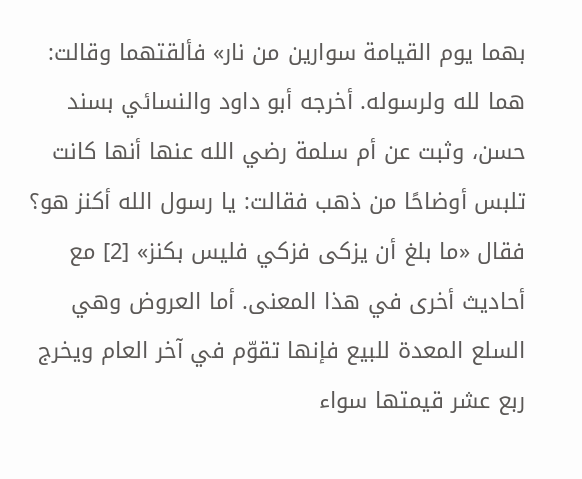بهما يوم القيامة سوارين من نار» فألقتهما وقالت: هما لله ولرسوله. أخرجه أبو داود والنسائي بسند حسن، وثبت عن أم سلمة رضي الله عنها أنها كانت تلبس أوضاحًا من ذهب فقالت: يا رسول الله أكنز هو؟ فقال «ما بلغ أن يزكى فزكي فليس بكنز» [2] مع أحاديث أخرى في هذا المعنى. أما العروض وهي السلع المعدة للبيع فإنها تقوّم في آخر العام ويخرج ربع عشر قيمتها سواء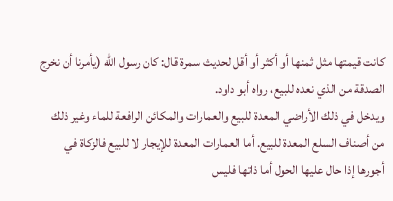كانت قيمتها مثل ثمنها أو أكثر أو أقل لحديث سمرة قال: كان رسول الله (يأمرنا أن نخرج الصدقة من الذي نعده للبيع، رواه أبو داود.
ويدخل في ذلك الأراضي المعدة للبيع والعمارات والمكائن الرافعة للماء وغير ذلك من أصناف السلع المعدة للبيع. أما العمارات المعدة للإيجار لا للبيع فالزكاة في أجورها إذا حال عليها الحول أما ذاتها فليس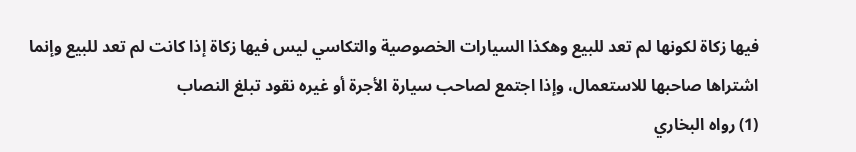فيها زكاة لكونها لم تعد للبيع وهكذا السيارات الخصوصية والتكاسي ليس فيها زكاة إذا كانت لم تعد للبيع وإنما اشتراها صاحبها للاستعمال، وإذا اجتمع لصاحب سيارة الأجرة أو غيره نقود تبلغ النصاب
(1) رواه البخاري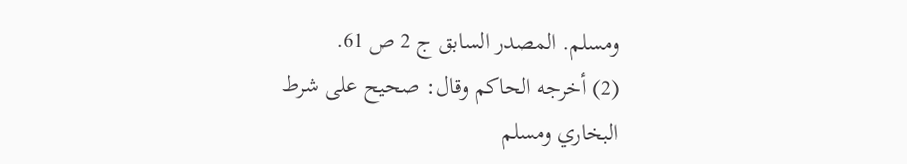ومسلم. المصدر السابق ج 2 ص 61.
(2) أخرجه الحاكم وقال: صحيح على شرط البخاري ومسلم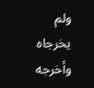ولم يخرجاه وأخرجه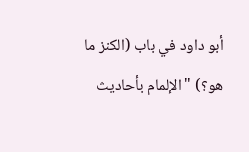أبو داود في باب (الكنز ما هو؟) "الإلمام بأحاديث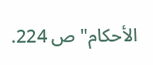الأحكام"ص 224.